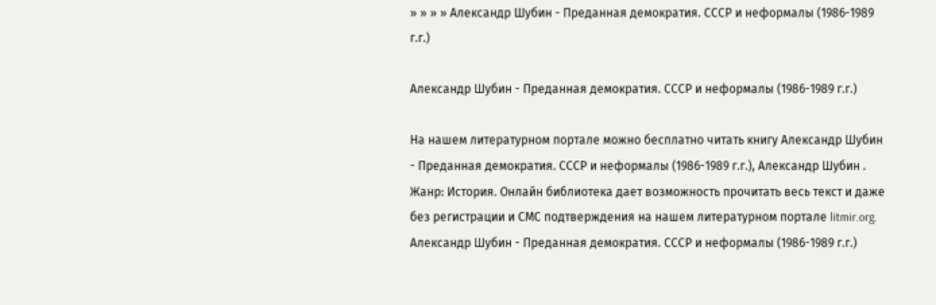» » » » Александр Шубин - Преданная демократия. СССР и неформалы (1986-1989 г.г.)

Александр Шубин - Преданная демократия. СССР и неформалы (1986-1989 г.г.)

На нашем литературном портале можно бесплатно читать книгу Александр Шубин - Преданная демократия. СССР и неформалы (1986-1989 г.г.), Александр Шубин . Жанр: История. Онлайн библиотека дает возможность прочитать весь текст и даже без регистрации и СМС подтверждения на нашем литературном портале litmir.org.
Александр Шубин - Преданная демократия. СССР и неформалы (1986-1989 г.г.)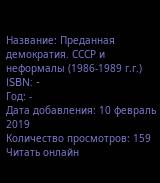Название: Преданная демократия. СССР и неформалы (1986-1989 г.г.)
ISBN: -
Год: -
Дата добавления: 10 февраль 2019
Количество просмотров: 159
Читать онлайн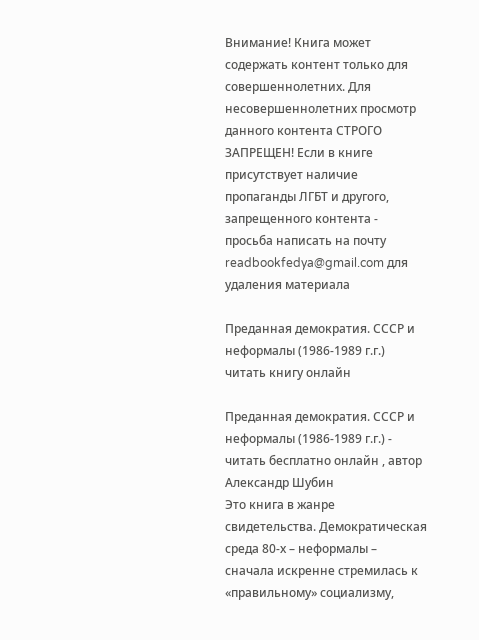Внимание! Книга может содержать контент только для совершеннолетних. Для несовершеннолетних просмотр данного контента СТРОГО ЗАПРЕЩЕН! Если в книге присутствует наличие пропаганды ЛГБТ и другого, запрещенного контента - просьба написать на почту readbookfedya@gmail.com для удаления материала

Преданная демократия. СССР и неформалы (1986-1989 г.г.) читать книгу онлайн

Преданная демократия. СССР и неформалы (1986-1989 г.г.) - читать бесплатно онлайн , автор Александр Шубин
Это книга в жанре свидетельства. Демократическая среда 80-х – неформалы – сначала искренне стремилась к «правильному» социализму,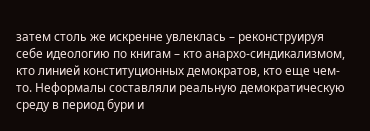затем столь же искренне увлеклась – реконструируя себе идеологию по книгам – кто анархо-синдикализмом, кто линией конституционных демократов, кто еще чем-то. Неформалы составляли реальную демократическую среду в период бури и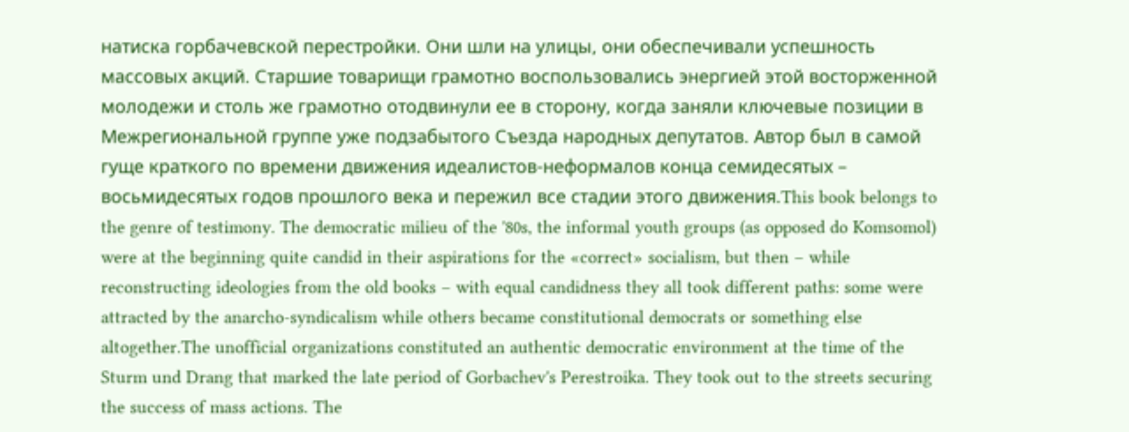натиска горбачевской перестройки. Они шли на улицы, они обеспечивали успешность массовых акций. Старшие товарищи грамотно воспользовались энергией этой восторженной молодежи и столь же грамотно отодвинули ее в сторону, когда заняли ключевые позиции в Межрегиональной группе уже подзабытого Съезда народных депутатов. Автор был в самой гуще краткого по времени движения идеалистов-неформалов конца семидесятых – восьмидесятых годов прошлого века и пережил все стадии этого движения.This book belongs to the genre of testimony. The democratic milieu of the '80s, the informal youth groups (as opposed do Komsomol) were at the beginning quite candid in their aspirations for the «correct» socialism, but then – while reconstructing ideologies from the old books – with equal candidness they all took different paths: some were attracted by the anarcho-syndicalism while others became constitutional democrats or something else altogether.The unofficial organizations constituted an authentic democratic environment at the time of the Sturm und Drang that marked the late period of Gorbachev's Perestroika. They took out to the streets securing the success of mass actions. The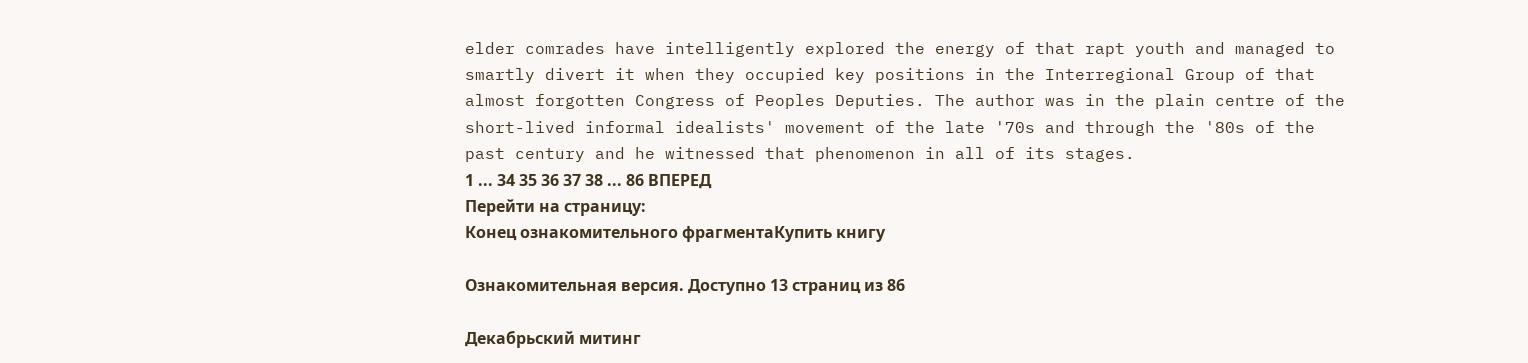elder comrades have intelligently explored the energy of that rapt youth and managed to smartly divert it when they occupied key positions in the Interregional Group of that almost forgotten Congress of Peoples Deputies. The author was in the plain centre of the short-lived informal idealists' movement of the late '70s and through the '80s of the past century and he witnessed that phenomenon in all of its stages.
1 ... 34 35 36 37 38 ... 86 ВПЕРЕД
Перейти на страницу:
Конец ознакомительного фрагментаКупить книгу

Ознакомительная версия. Доступно 13 страниц из 86

Декабрьский митинг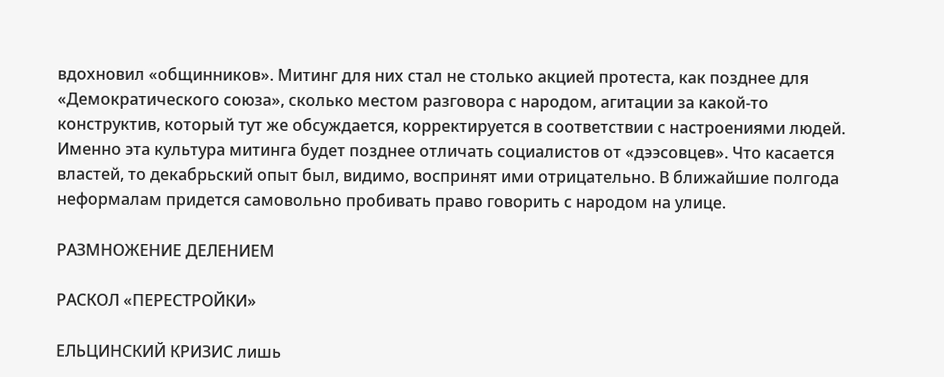вдохновил «общинников». Митинг для них стал не столько акцией протеста, как позднее для «Демократического союза», сколько местом разговора с народом, агитации за какой-то конструктив, который тут же обсуждается, корректируется в соответствии с настроениями людей. Именно эта культура митинга будет позднее отличать социалистов от «дээсовцев». Что касается властей, то декабрьский опыт был, видимо, воспринят ими отрицательно. В ближайшие полгода неформалам придется самовольно пробивать право говорить с народом на улице.

РАЗМНОЖЕНИЕ ДЕЛЕНИЕМ

РАСКОЛ «ПЕРЕСТРОЙКИ»

ЕЛЬЦИНСКИЙ КРИЗИС лишь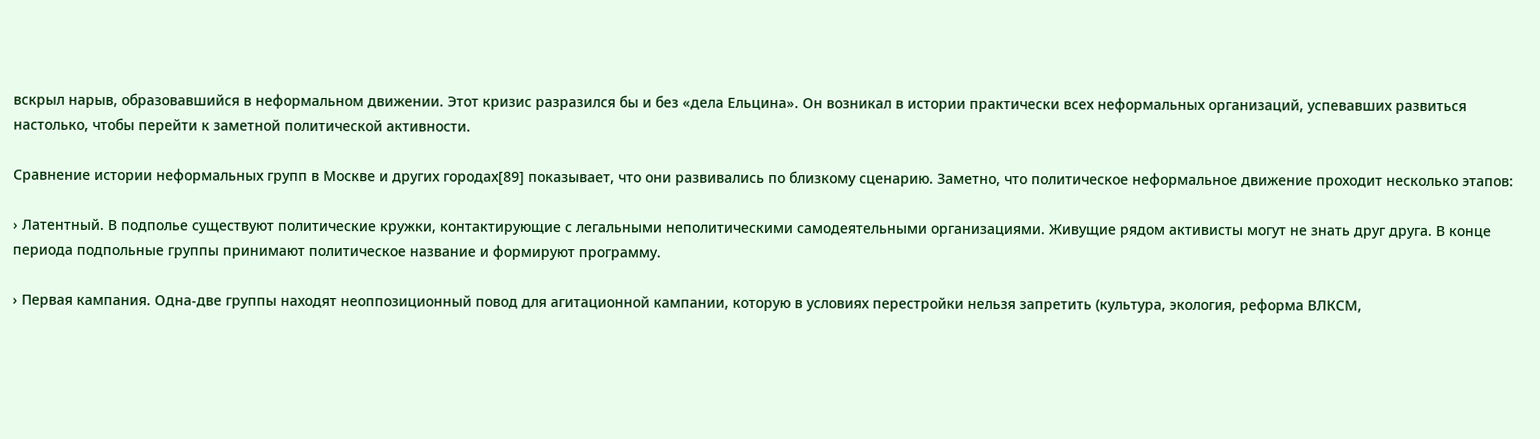вскрыл нарыв, образовавшийся в неформальном движении. Этот кризис разразился бы и без «дела Ельцина». Он возникал в истории практически всех неформальных организаций, успевавших развиться настолько, чтобы перейти к заметной политической активности.

Сравнение истории неформальных групп в Москве и других городах[89] показывает, что они развивались по близкому сценарию. Заметно, что политическое неформальное движение проходит несколько этапов:

› Латентный. В подполье существуют политические кружки, контактирующие с легальными неполитическими самодеятельными организациями. Живущие рядом активисты могут не знать друг друга. В конце периода подпольные группы принимают политическое название и формируют программу.

› Первая кампания. Одна-две группы находят неоппозиционный повод для агитационной кампании, которую в условиях перестройки нельзя запретить (культура, экология, реформа ВЛКСМ,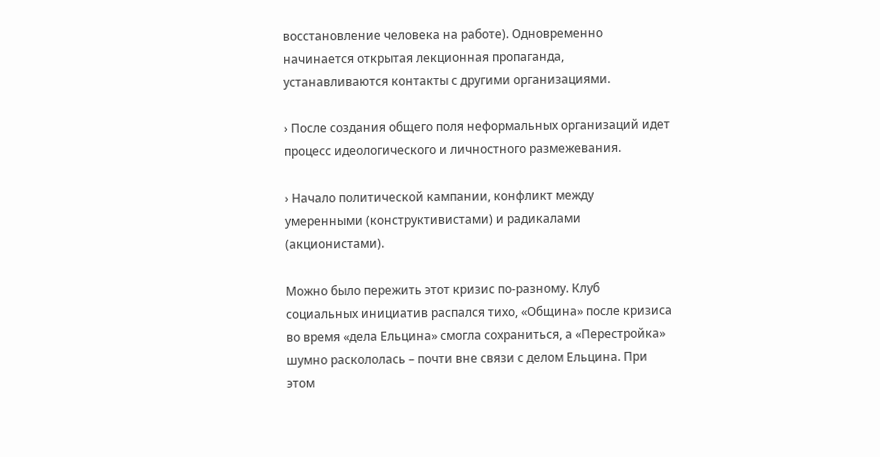восстановление человека на работе). Одновременно начинается открытая лекционная пропаганда, устанавливаются контакты с другими организациями.

› После создания общего поля неформальных организаций идет процесс идеологического и личностного размежевания.

› Начало политической кампании, конфликт между умеренными (конструктивистами) и радикалами (акционистами).

Можно было пережить этот кризис по-разному. Клуб социальных инициатив распался тихо, «Община» после кризиса во время «дела Ельцина» смогла сохраниться, а «Перестройка» шумно раскололась – почти вне связи с делом Ельцина. При этом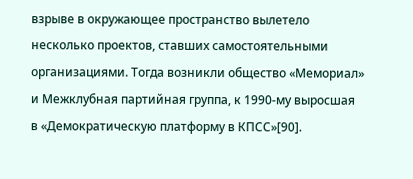взрыве в окружающее пространство вылетело несколько проектов, ставших самостоятельными организациями. Тогда возникли общество «Мемориал» и Межклубная партийная группа, к 1990-му выросшая в «Демократическую платформу в КПСС»[90].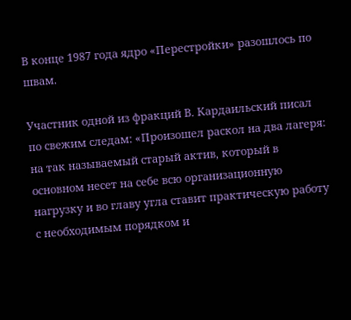В конце 1987 года ядро «Перестройки» разошлось по швам.

Участник одной из фракций В. Кардаильский писал по свежим следам: «Произошел раскол на два лагеря: на так называемый старый актив, который в основном несет на себе всю организационную нагрузку и во главу угла ставит практическую работу с необходимым порядком и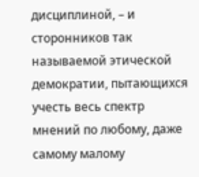дисциплиной, – и сторонников так называемой этической демократии, пытающихся учесть весь спектр мнений по любому, даже самому малому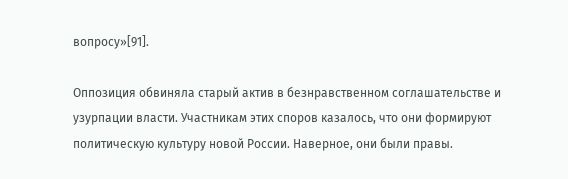вопросу»[91].

Оппозиция обвиняла старый актив в безнравственном соглашательстве и узурпации власти. Участникам этих споров казалось, что они формируют политическую культуру новой России. Наверное, они были правы.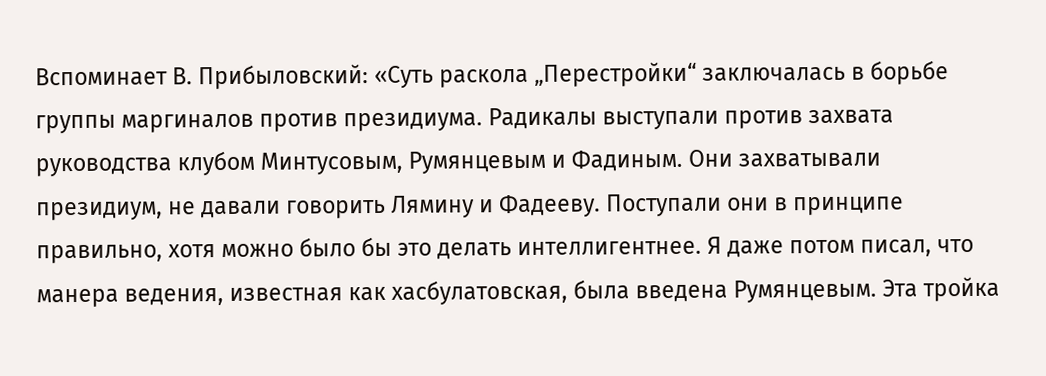Вспоминает В. Прибыловский: «Суть раскола „Перестройки“ заключалась в борьбе группы маргиналов против президиума. Радикалы выступали против захвата руководства клубом Минтусовым, Румянцевым и Фадиным. Они захватывали президиум, не давали говорить Лямину и Фадееву. Поступали они в принципе правильно, хотя можно было бы это делать интеллигентнее. Я даже потом писал, что манера ведения, известная как хасбулатовская, была введена Румянцевым. Эта тройка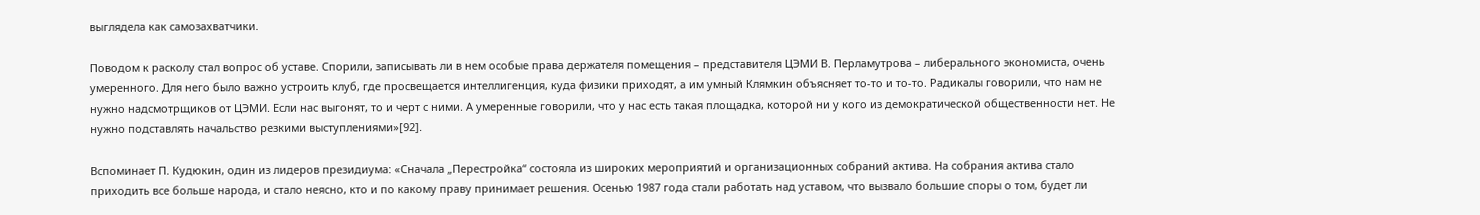выглядела как самозахватчики.

Поводом к расколу стал вопрос об уставе. Спорили, записывать ли в нем особые права держателя помещения – представителя ЦЭМИ В. Перламутрова – либерального экономиста, очень умеренного. Для него было важно устроить клуб, где просвещается интеллигенция, куда физики приходят, а им умный Клямкин объясняет то-то и то-то. Радикалы говорили, что нам не нужно надсмотрщиков от ЦЭМИ. Если нас выгонят, то и черт с ними. А умеренные говорили, что у нас есть такая площадка, которой ни у кого из демократической общественности нет. Не нужно подставлять начальство резкими выступлениями»[92].

Вспоминает П. Кудюкин, один из лидеров президиума: «Сначала „Перестройка“ состояла из широких мероприятий и организационных собраний актива. На собрания актива стало приходить все больше народа, и стало неясно, кто и по какому праву принимает решения. Осенью 1987 года стали работать над уставом, что вызвало большие споры о том, будет ли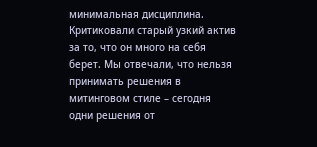минимальная дисциплина. Критиковали старый узкий актив за то, что он много на себя берет. Мы отвечали, что нельзя принимать решения в митинговом стиле – сегодня одни решения от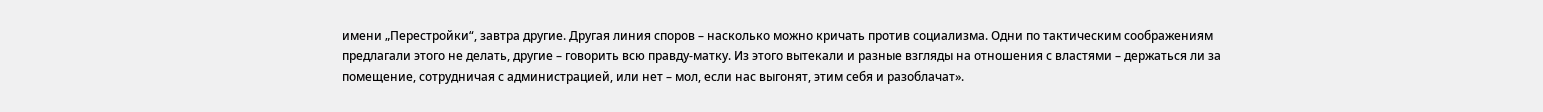имени „Перестройки“, завтра другие. Другая линия споров – насколько можно кричать против социализма. Одни по тактическим соображениям предлагали этого не делать, другие – говорить всю правду-матку. Из этого вытекали и разные взгляды на отношения с властями – держаться ли за помещение, сотрудничая с администрацией, или нет – мол, если нас выгонят, этим себя и разоблачат».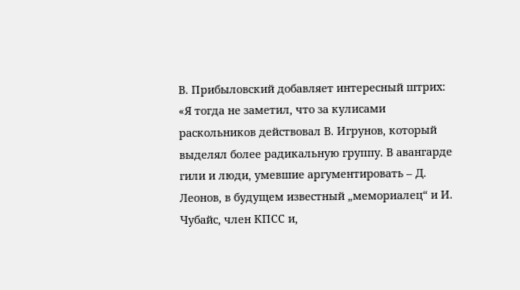В. Прибыловский добавляет интересный штрих: «Я тогда не заметил, что за кулисами раскольников действовал В. Игрунов, который выделял более радикальную группу. В авангарде гили и люди, умевшие аргументировать – Д. Леонов, в будущем известный „мемориалец“ и И. Чубайс, член КПСС и,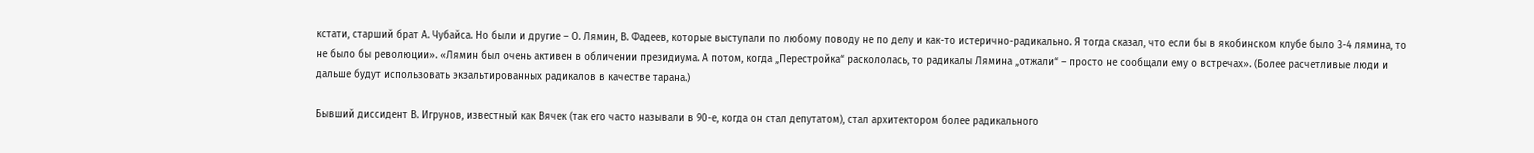кстати, старший брат А. Чубайса. Но были и другие – О. Лямин, В. Фадеев, которые выступали по любому поводу не по делу и как-то истерично-радикально. Я тогда сказал, что если бы в якобинском клубе было 3-4 лямина, то не было бы революции». «Лямин был очень активен в обличении президиума. А потом, когда „Перестройка“ раскололась, то радикалы Лямина „отжали“ – просто не сообщали ему о встречах». (Более расчетливые люди и дальше будут использовать экзальтированных радикалов в качестве тарана.)

Бывший диссидент В. Игрунов, известный как Вячек (так его часто называли в 90-е, когда он стал депутатом), стал архитектором более радикального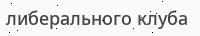либерального клуба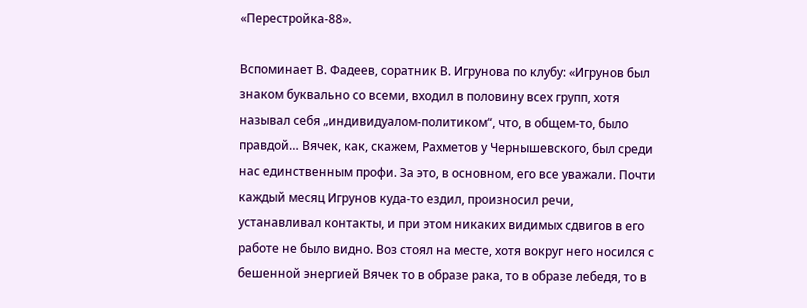«Перестройка-88».

Вспоминает В. Фадеев, соратник В. Игрунова по клубу: «Игрунов был знаком буквально со всеми, входил в половину всех групп, хотя называл себя „индивидуалом-политиком“, что, в общем-то, было правдой… Вячек, как, скажем, Рахметов у Чернышевского, был среди нас единственным профи. За это, в основном, его все уважали. Почти каждый месяц Игрунов куда-то ездил, произносил речи, устанавливал контакты, и при этом никаких видимых сдвигов в его работе не было видно. Воз стоял на месте, хотя вокруг него носился с бешенной энергией Вячек то в образе рака, то в образе лебедя, то в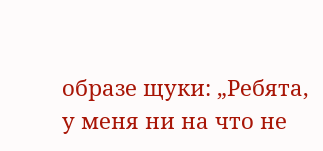образе щуки: „Ребята, у меня ни на что не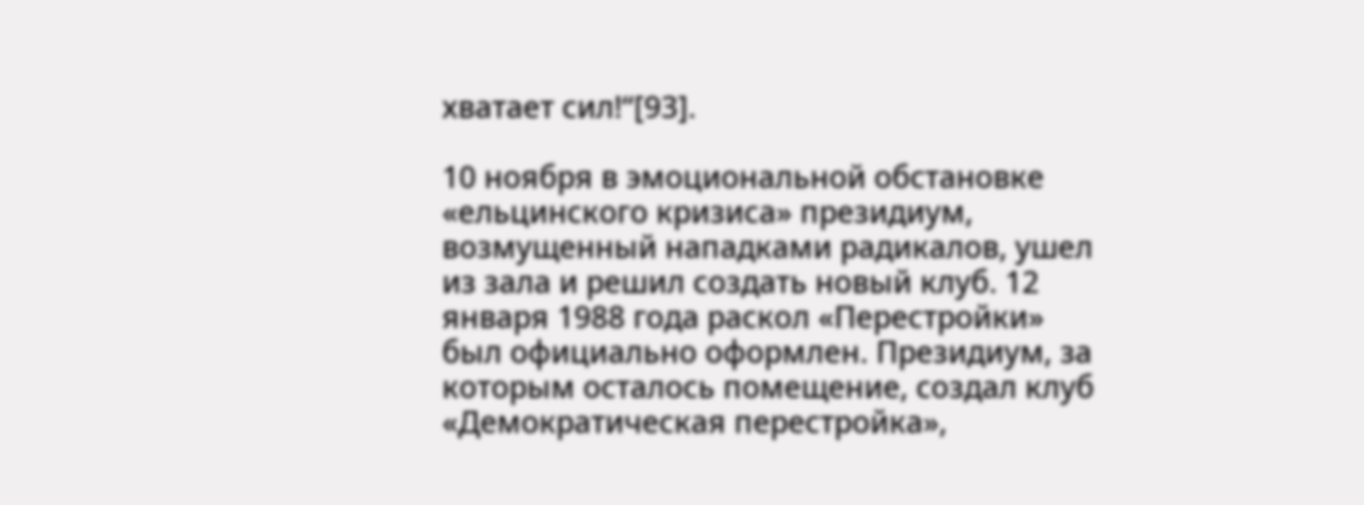хватает сил!“[93].

10 ноября в эмоциональной обстановке «ельцинского кризиса» президиум, возмущенный нападками радикалов, ушел из зала и решил создать новый клуб. 12 января 1988 года раскол «Перестройки» был официально оформлен. Президиум, за которым осталось помещение, создал клуб «Демократическая перестройка»,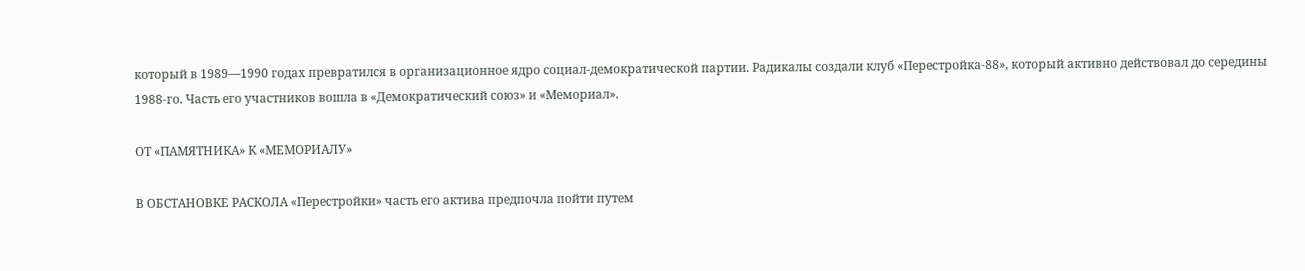который в 1989—1990 годах превратился в организационное ядро социал-демократической партии. Радикалы создали клуб «Перестройка-88», который активно действовал до середины 1988-го. Часть его участников вошла в «Демократический союз» и «Мемориал».

ОТ «ПАМЯТНИКА» К «МЕМОРИАЛУ»

В ОБСТАНОВКЕ РАСКОЛА «Перестройки» часть его актива предпочла пойти путем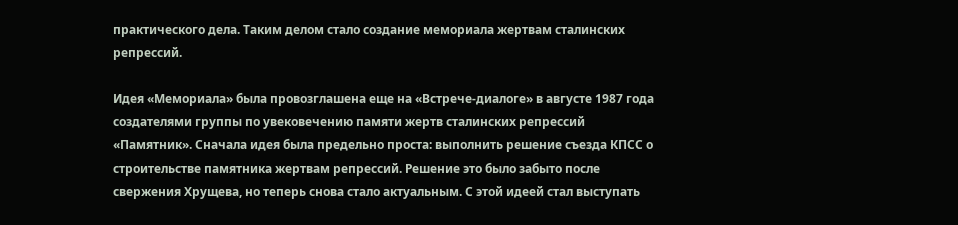практического дела. Таким делом стало создание мемориала жертвам сталинских репрессий.

Идея «Мемориала» была провозглашена еще на «Встрече-диалоге» в августе 1987 года создателями группы по увековечению памяти жертв сталинских репрессий «Памятник». Сначала идея была предельно проста: выполнить решение съезда КПСС о строительстве памятника жертвам репрессий. Решение это было забыто после свержения Хрущева, но теперь снова стало актуальным. С этой идеей стал выступать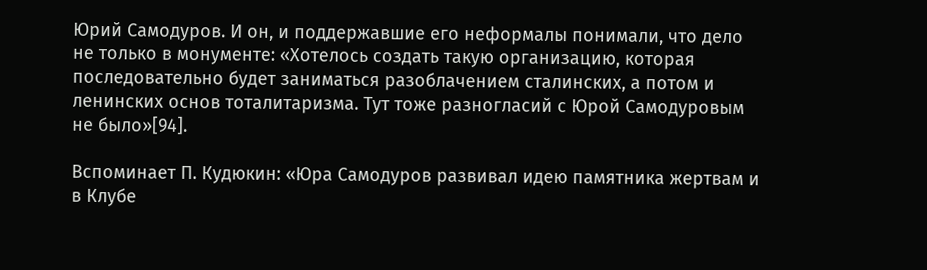Юрий Самодуров. И он, и поддержавшие его неформалы понимали, что дело не только в монументе: «Хотелось создать такую организацию, которая последовательно будет заниматься разоблачением сталинских, а потом и ленинских основ тоталитаризма. Тут тоже разногласий с Юрой Самодуровым не было»[94].

Вспоминает П. Кудюкин: «Юра Самодуров развивал идею памятника жертвам и в Клубе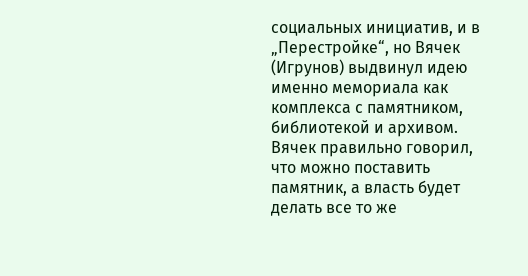социальных инициатив, и в „Перестройке“, но Вячек (Игрунов) выдвинул идею именно мемориала как комплекса с памятником, библиотекой и архивом. Вячек правильно говорил, что можно поставить памятник, а власть будет делать все то же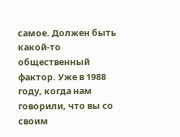самое. Должен быть какой-то общественный фактор. Уже в 1988 году, когда нам говорили, что вы со своим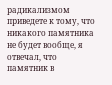радикализмом приведете к тому, что никакого памятника не будет вообще, я отвечал, что памятник в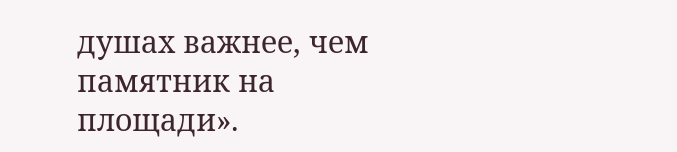душах важнее, чем памятник на площади».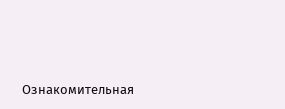Ознакомительная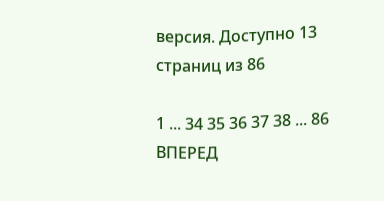версия. Доступно 13 страниц из 86

1 ... 34 35 36 37 38 ... 86 ВПЕРЕД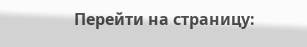Перейти на страницу: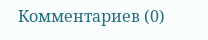Комментариев (0)